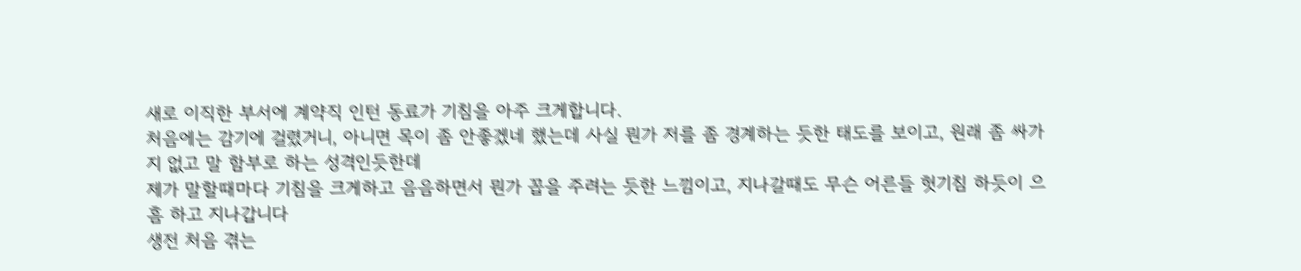새로 이직한 부서에 계약직 인턴 동료가 기침을 아주 크게합니다.
처음에는 감기에 걸렸거니, 아니면 목이 좀 안좋겠네 했는데 사실 뭔가 저를 좀 경계하는 듯한 태도를 보이고, 원래 좀 싸가지 없고 말 함부로 하는 성격인듯한데
제가 말할때마다 기침을 크게하고 음음하면서 뭔가 꼽을 주려는 듯한 느낌이고, 지나갈때도 무슨 어른들 헛기침 하듯이 으흠 하고 지나갑니다
생전 처음 겪는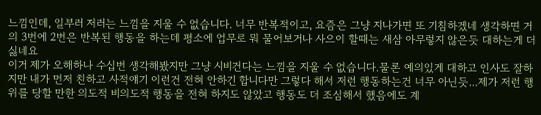느낌인데, 일부러 저러는 느낌을 지울 수 없습니다. 너무 반복적이고, 요즘은 그냥 지나가면 또 기침하겠네 생각하면 거의 3번에 2번은 반복된 행동을 하는데 평소에 업무로 뭐 물어보거나 사으이 할때는 새삼 아무렇지 않은듯 대하는게 더 싫네요
이거 제가 오해하나 수십번 생각해봤지만 그냥 시비건다는 느낌을 지울 수 없습니다.물론 예의있게 대하고 인사도 잘하지만 내가 먼저 친하고 사적얘기 이런건 전혀 안하긴 합니다만 그렇다 해서 저런 행동하는건 너무 아닌듯...제가 저런 행위를 당할 만한 의도적 비의도적 행동을 전혀 하지도 않았고 행동도 더 조심해서 했음에도 계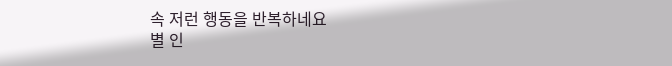속 저런 행동을 반복하네요
별 인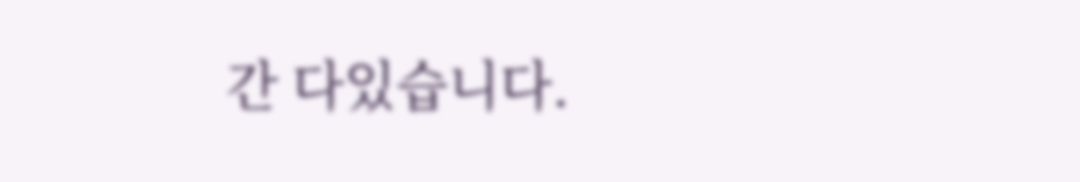간 다있습니다.